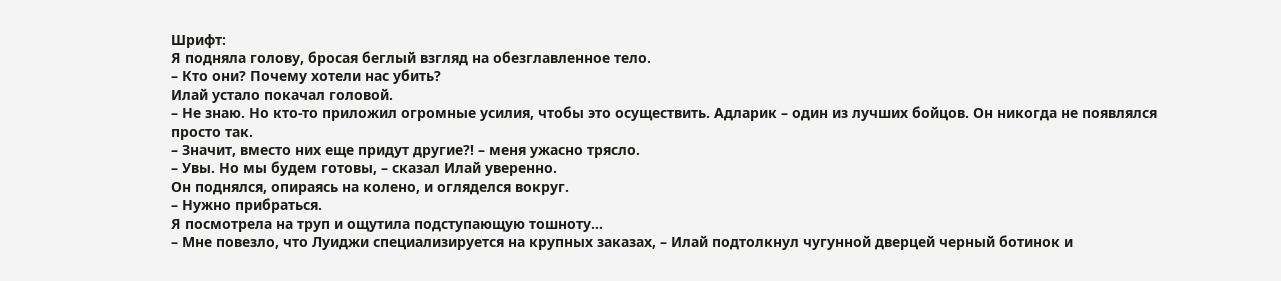Шрифт:
Я подняла голову, бросая беглый взгляд на обезглавленное тело.
– Кто они? Почему хотели нас убить?
Илай устало покачал головой.
– Не знаю. Но кто-то приложил огромные усилия, чтобы это осуществить. Адларик – один из лучших бойцов. Он никогда не появлялся просто так.
– Значит, вместо них еще придут другие?! – меня ужасно трясло.
– Увы. Но мы будем готовы, – сказал Илай уверенно.
Он поднялся, опираясь на колено, и огляделся вокруг.
– Нужно прибраться.
Я посмотрела на труп и ощутила подступающую тошноту…
– Мне повезло, что Луиджи специализируется на крупных заказах, – Илай подтолкнул чугунной дверцей черный ботинок и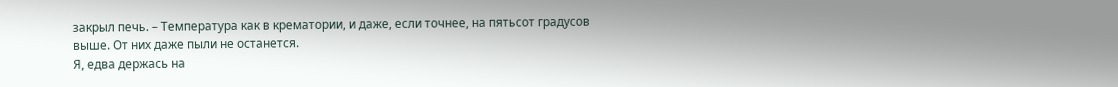закрыл печь. – Температура как в крематории, и даже, если точнее, на пятьсот градусов выше. От них даже пыли не останется.
Я, едва держась на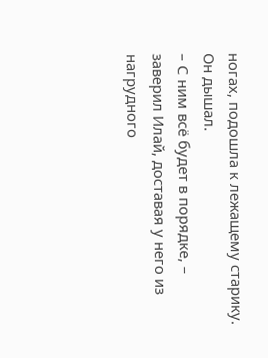ногах, подошла к лежащему старику. Он дышал.
– С ним всё будет в порядке, – заверил Илай, доставая у него из нагрудного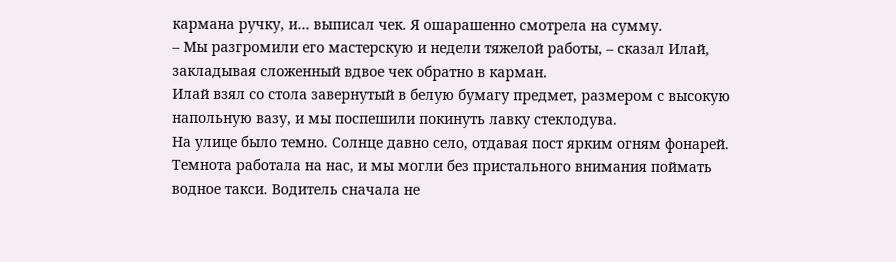кармана ручку, и… выписал чек. Я ошарашенно смотрела на сумму.
– Мы разгромили его мастерскую и недели тяжелой работы, – сказал Илай, закладывая сложенный вдвое чек обратно в карман.
Илай взял со стола завернутый в белую бумагу предмет, размером с высокую напольную вазу, и мы поспешили покинуть лавку стеклодува.
На улице было темно. Солнце давно село, отдавая пост ярким огням фонарей. Темнота работала на нас, и мы могли без пристального внимания поймать водное такси. Водитель сначала не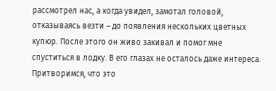рассмотрел нас, а когда увидел, замотал головой, отказываясь везти – до появления нескольких цветных купюр. После этого он живо закивал и помог мне спуститься в лодку. В его глазах не осталось даже интереса. Притворимся, что это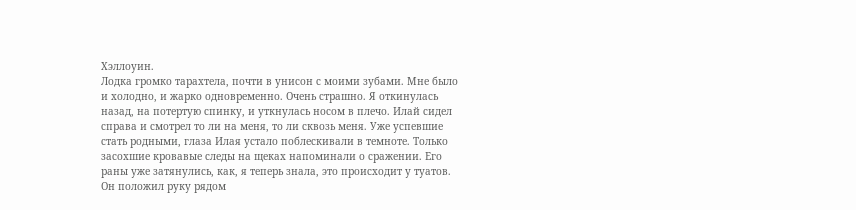Хэллоуин.
Лодка громко тарахтела, почти в унисон с моими зубами. Мне было и холодно, и жарко одновременно. Очень страшно. Я откинулась назад, на потертую спинку, и уткнулась носом в плечо. Илай сидел справа и смотрел то ли на меня, то ли сквозь меня. Уже успевшие стать родными, глаза Илая устало поблескивали в темноте. Только засохшие кровавые следы на щеках напоминали о сражении. Его раны уже затянулись, как, я теперь знала, это происходит у туатов. Он положил руку рядом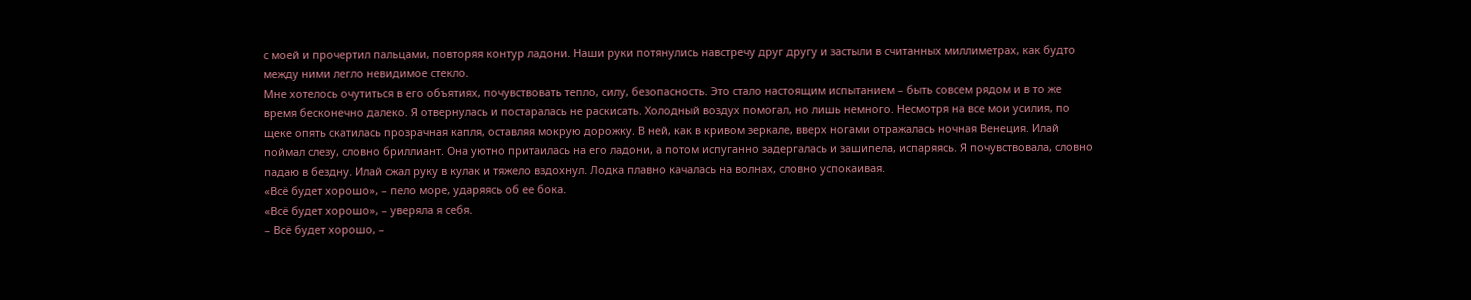с моей и прочертил пальцами, повторяя контур ладони. Наши руки потянулись навстречу друг другу и застыли в считанных миллиметрах, как будто между ними легло невидимое стекло.
Мне хотелось очутиться в его объятиях, почувствовать тепло, силу, безопасность. Это стало настоящим испытанием – быть совсем рядом и в то же время бесконечно далеко. Я отвернулась и постаралась не раскисать. Холодный воздух помогал, но лишь немного. Несмотря на все мои усилия, по щеке опять скатилась прозрачная капля, оставляя мокрую дорожку. В ней, как в кривом зеркале, вверх ногами отражалась ночная Венеция. Илай поймал слезу, словно бриллиант. Она уютно притаилась на его ладони, а потом испуганно задергалась и зашипела, испаряясь. Я почувствовала, словно падаю в бездну. Илай сжал руку в кулак и тяжело вздохнул. Лодка плавно качалась на волнах, словно успокаивая.
«Всё будет хорошо», – пело море, ударяясь об ее бока.
«Всё будет хорошо», – уверяла я себя.
– Всё будет хорошо, –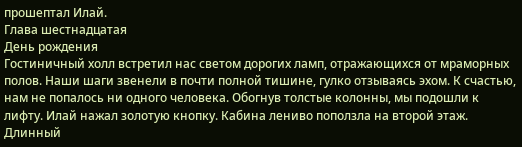прошептал Илай.
Глава шестнадцатая
День рождения
Гостиничный холл встретил нас светом дорогих ламп, отражающихся от мраморных полов. Наши шаги звенели в почти полной тишине, гулко отзываясь эхом. К счастью, нам не попалось ни одного человека. Обогнув толстые колонны, мы подошли к лифту. Илай нажал золотую кнопку. Кабина лениво поползла на второй этаж.
Длинный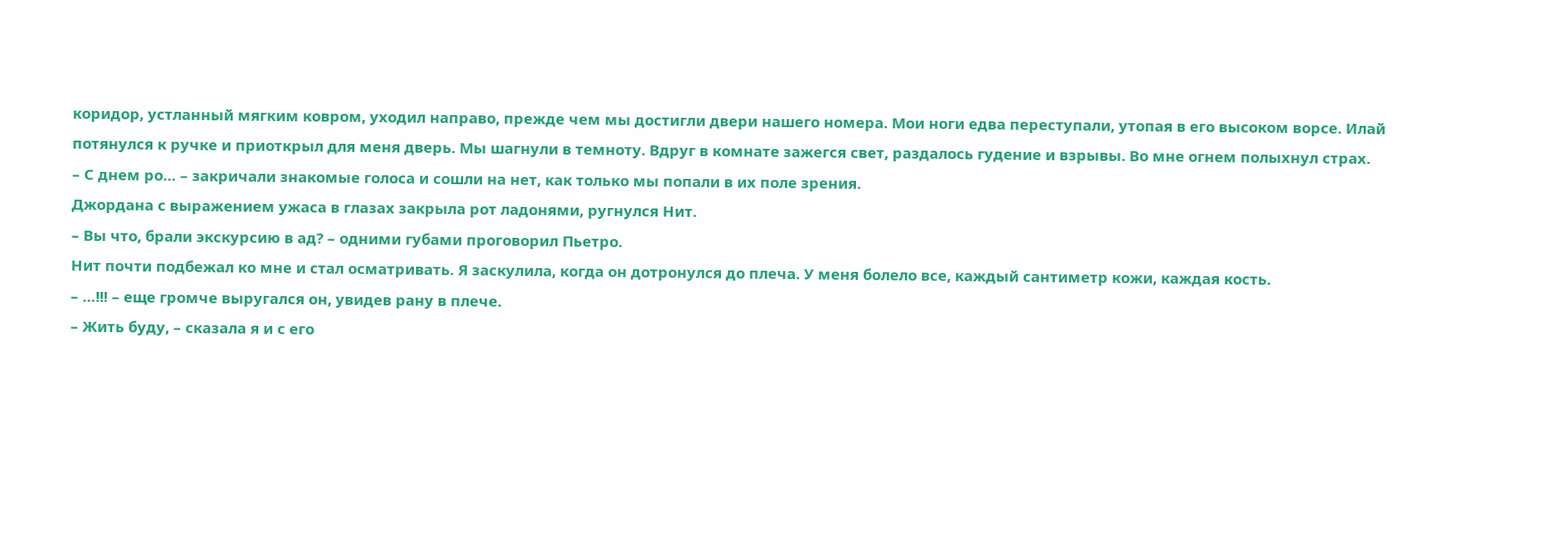коридор, устланный мягким ковром, уходил направо, прежде чем мы достигли двери нашего номера. Мои ноги едва переступали, утопая в его высоком ворсе. Илай потянулся к ручке и приоткрыл для меня дверь. Мы шагнули в темноту. Вдруг в комнате зажегся свет, раздалось гудение и взрывы. Во мне огнем полыхнул страх.
– С днем ро… – закричали знакомые голоса и сошли на нет, как только мы попали в их поле зрения.
Джордана с выражением ужаса в глазах закрыла рот ладонями, ругнулся Нит.
– Вы что, брали экскурсию в ад? – одними губами проговорил Пьетро.
Нит почти подбежал ко мне и стал осматривать. Я заскулила, когда он дотронулся до плеча. У меня болело все, каждый сантиметр кожи, каждая кость.
– …!!! – еще громче выругался он, увидев рану в плече.
– Жить буду, – сказала я и с его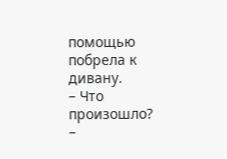помощью побрела к дивану.
– Что произошло? –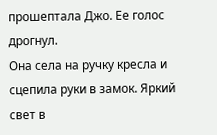прошептала Джо. Ее голос дрогнул.
Она села на ручку кресла и сцепила руки в замок. Яркий свет в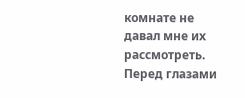комнате не давал мне их рассмотреть. Перед глазами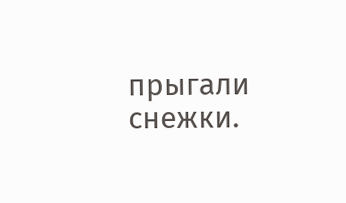прыгали снежки.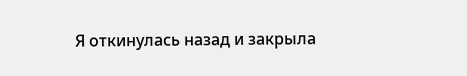Я откинулась назад и закрыла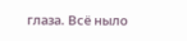глаза. Всё ныло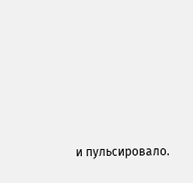и пульсировало.